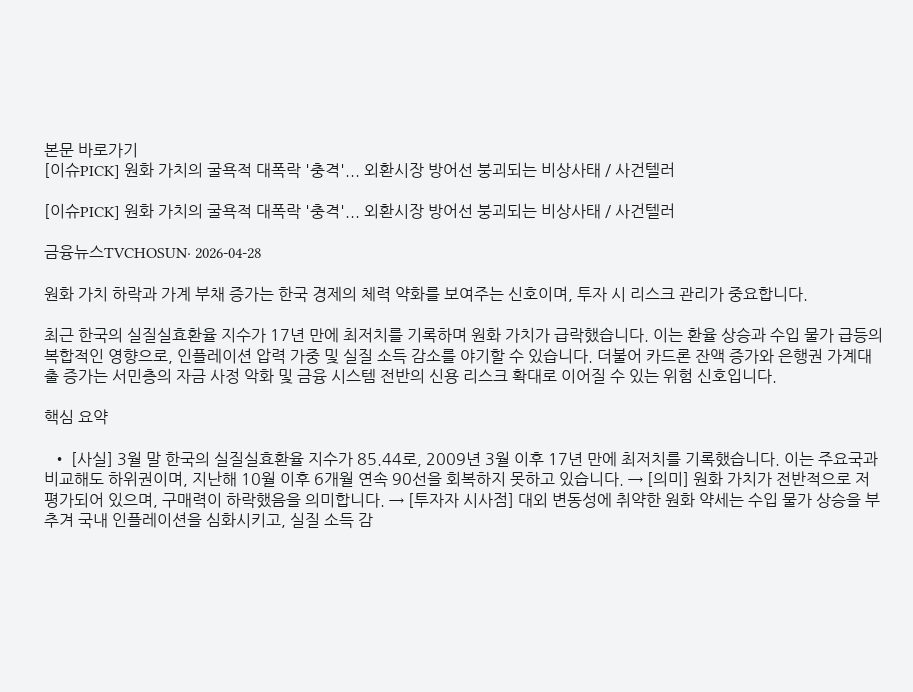본문 바로가기
[이슈PICK] 원화 가치의 굴욕적 대폭락 '충격'... 외환시장 방어선 붕괴되는 비상사태 / 사건텔러

[이슈PICK] 원화 가치의 굴욕적 대폭락 '충격'... 외환시장 방어선 붕괴되는 비상사태 / 사건텔러

금융뉴스TVCHOSUN· 2026-04-28

원화 가치 하락과 가계 부채 증가는 한국 경제의 체력 약화를 보여주는 신호이며, 투자 시 리스크 관리가 중요합니다.

최근 한국의 실질실효환율 지수가 17년 만에 최저치를 기록하며 원화 가치가 급락했습니다. 이는 환율 상승과 수입 물가 급등의 복합적인 영향으로, 인플레이션 압력 가중 및 실질 소득 감소를 야기할 수 있습니다. 더불어 카드론 잔액 증가와 은행권 가계대출 증가는 서민층의 자금 사정 악화 및 금융 시스템 전반의 신용 리스크 확대로 이어질 수 있는 위험 신호입니다.

핵심 요약

  • [사실] 3월 말 한국의 실질실효환율 지수가 85.44로, 2009년 3월 이후 17년 만에 최저치를 기록했습니다. 이는 주요국과 비교해도 하위권이며, 지난해 10월 이후 6개월 연속 90선을 회복하지 못하고 있습니다. → [의미] 원화 가치가 전반적으로 저평가되어 있으며, 구매력이 하락했음을 의미합니다. → [투자자 시사점] 대외 변동성에 취약한 원화 약세는 수입 물가 상승을 부추겨 국내 인플레이션을 심화시키고, 실질 소득 감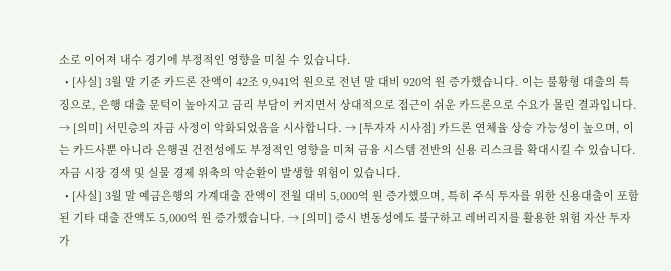소로 이어져 내수 경기에 부정적인 영향을 미칠 수 있습니다.
  • [사실] 3월 말 기준 카드론 잔액이 42조 9,941억 원으로 전년 말 대비 920억 원 증가했습니다. 이는 불황형 대출의 특징으로, 은행 대출 문턱이 높아지고 금리 부담이 커지면서 상대적으로 접근이 쉬운 카드론으로 수요가 몰린 결과입니다. → [의미] 서민층의 자금 사정이 악화되었음을 시사합니다. → [투자자 시사점] 카드론 연체율 상승 가능성이 높으며, 이는 카드사뿐 아니라 은행권 건전성에도 부정적인 영향을 미쳐 금융 시스템 전반의 신용 리스크를 확대시킬 수 있습니다. 자금 시장 경색 및 실물 경제 위축의 악순환이 발생할 위험이 있습니다.
  • [사실] 3월 말 예금은행의 가계대출 잔액이 전월 대비 5,000억 원 증가했으며, 특히 주식 투자를 위한 신용대출이 포함된 기타 대출 잔액도 5,000억 원 증가했습니다. → [의미] 증시 변동성에도 불구하고 레버리지를 활용한 위험 자산 투자가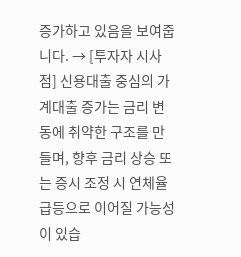증가하고 있음을 보여줍니다. → [투자자 시사점] 신용대출 중심의 가계대출 증가는 금리 변동에 취약한 구조를 만들며, 향후 금리 상승 또는 증시 조정 시 연체율 급등으로 이어질 가능성이 있습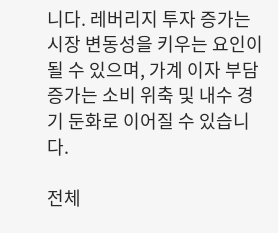니다. 레버리지 투자 증가는 시장 변동성을 키우는 요인이 될 수 있으며, 가계 이자 부담 증가는 소비 위축 및 내수 경기 둔화로 이어질 수 있습니다.

전체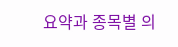요약과 종목별 의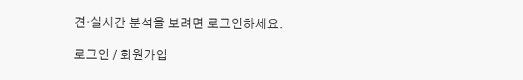견·실시간 분석을 보려면 로그인하세요.

로그인 / 회원가입